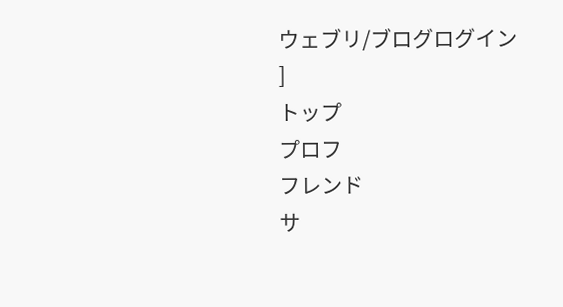ウェブリ/ブログログイン
]
トップ
プロフ
フレンド
サ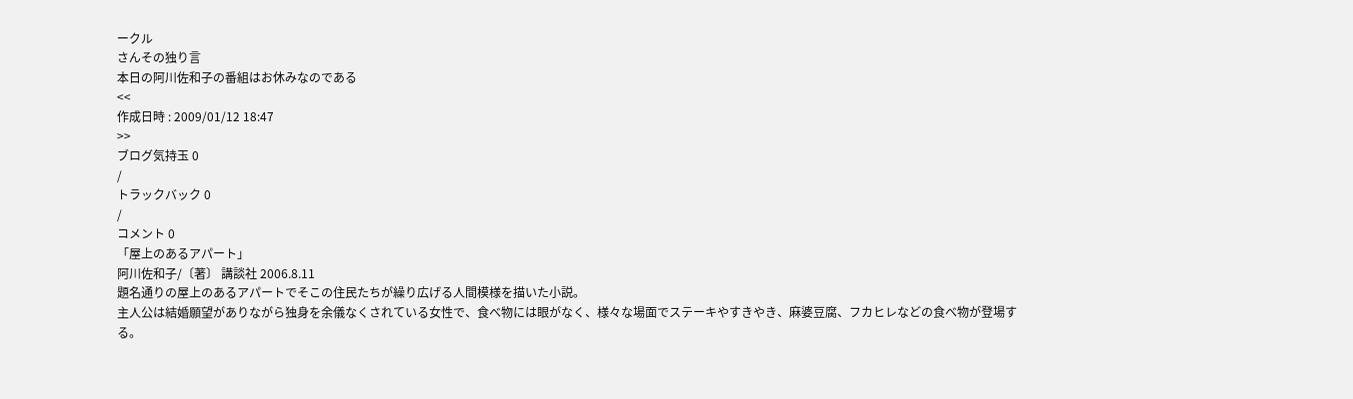ークル
さんその独り言
本日の阿川佐和子の番組はお休みなのである
<<
作成日時 : 2009/01/12 18:47
>>
ブログ気持玉 0
/
トラックバック 0
/
コメント 0
「屋上のあるアパート」
阿川佐和子/〔著〕 講談社 2006.8.11
題名通りの屋上のあるアパートでそこの住民たちが繰り広げる人間模様を描いた小説。
主人公は結婚願望がありながら独身を余儀なくされている女性で、食べ物には眼がなく、様々な場面でステーキやすきやき、麻婆豆腐、フカヒレなどの食べ物が登場する。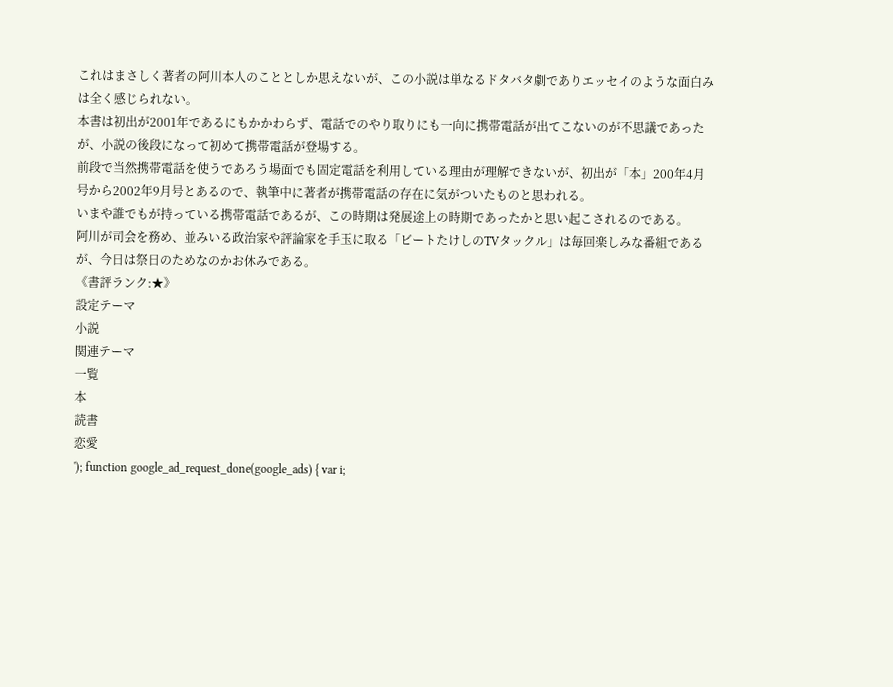これはまさしく著者の阿川本人のこととしか思えないが、この小説は単なるドタバタ劇でありエッセイのような面白みは全く感じられない。
本書は初出が2001年であるにもかかわらず、電話でのやり取りにも一向に携帯電話が出てこないのが不思議であったが、小説の後段になって初めて携帯電話が登場する。
前段で当然携帯電話を使うであろう場面でも固定電話を利用している理由が理解できないが、初出が「本」200年4月号から2002年9月号とあるので、執筆中に著者が携帯電話の存在に気がついたものと思われる。
いまや誰でもが持っている携帯電話であるが、この時期は発展途上の時期であったかと思い起こされるのである。
阿川が司会を務め、並みいる政治家や評論家を手玉に取る「ビートたけしのTVタックル」は毎回楽しみな番組であるが、今日は祭日のためなのかお休みである。
《書評ランク:★》
設定テーマ
小説
関連テーマ
一覧
本
読書
恋愛
'); function google_ad_request_done(google_ads) { var i;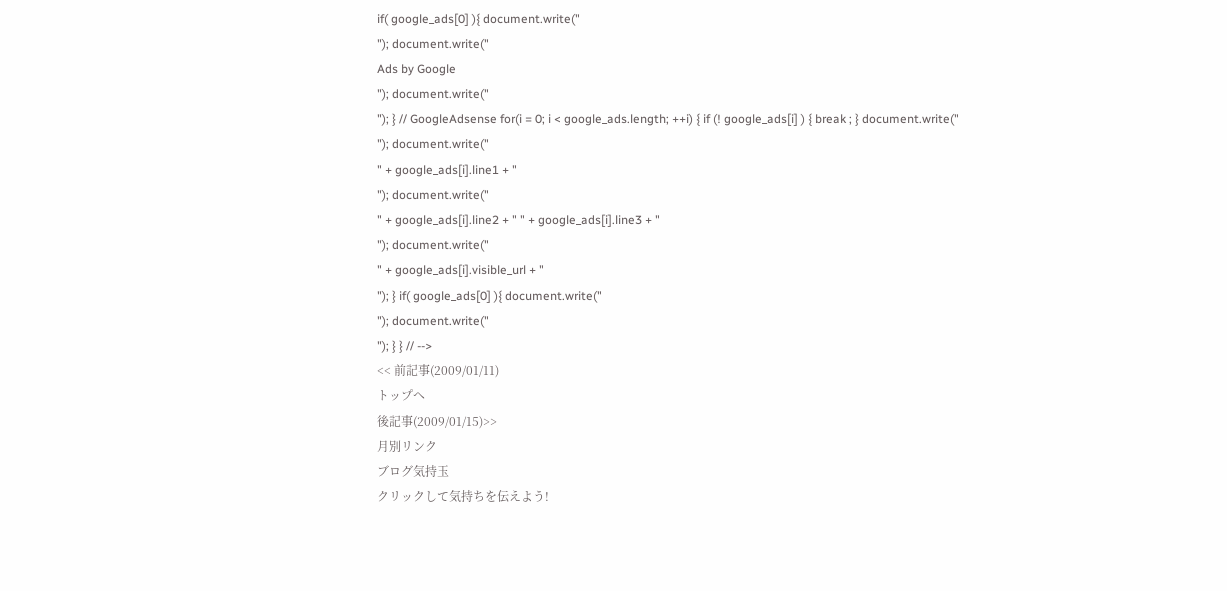if( google_ads[0] ){ document.write("
"); document.write("
Ads by Google
"); document.write("
"); } // GoogleAdsense for(i = 0; i < google_ads.length; ++i) { if (! google_ads[i] ) { break ; } document.write("
"); document.write("
" + google_ads[i].line1 + "
"); document.write("
" + google_ads[i].line2 + " " + google_ads[i].line3 + "
"); document.write("
" + google_ads[i].visible_url + "
"); } if( google_ads[0] ){ document.write("
"); document.write("
"); } } // -->
<< 前記事(2009/01/11)
トップへ
後記事(2009/01/15)>>
月別リンク
ブログ気持玉
クリックして気持ちを伝えよう!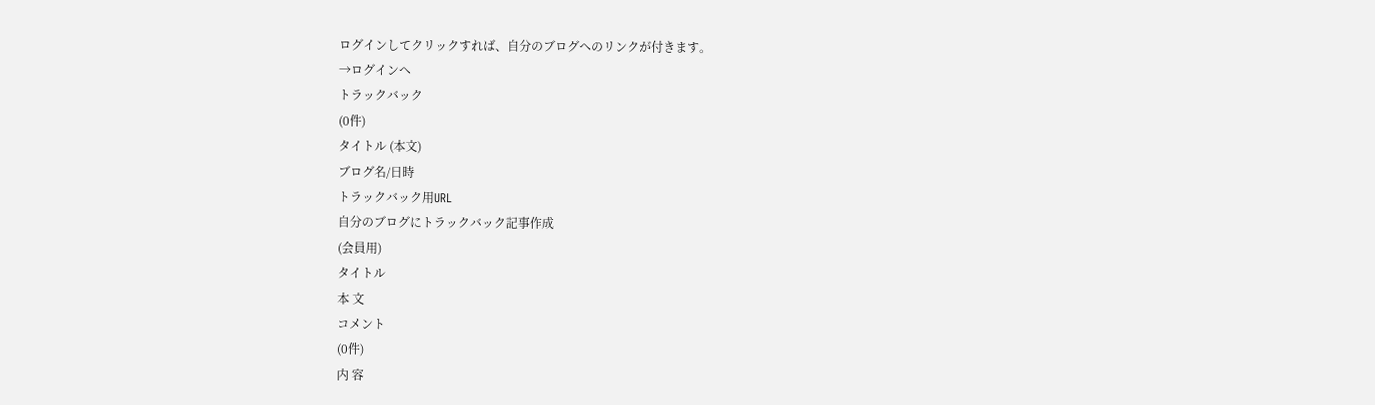ログインしてクリックすれば、自分のブログへのリンクが付きます。
→ログインへ
トラックバック
(0件)
タイトル (本文)
ブログ名/日時
トラックバック用URL
自分のブログにトラックバック記事作成
(会員用)
タイトル
本 文
コメント
(0件)
内 容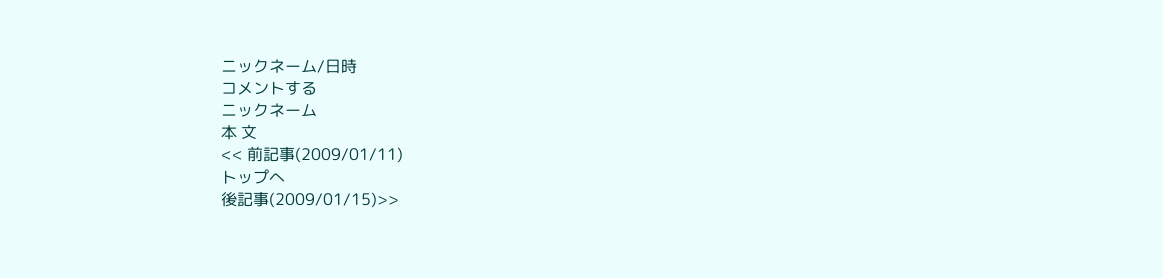ニックネーム/日時
コメントする
ニックネーム
本 文
<< 前記事(2009/01/11)
トップへ
後記事(2009/01/15)>>